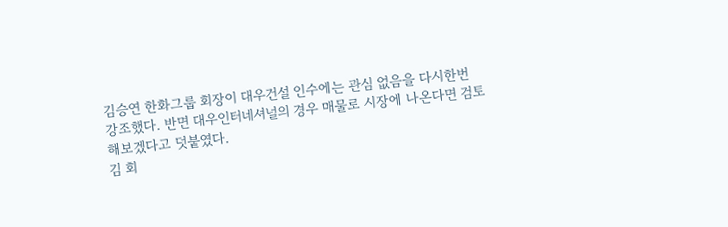김승연 한화그룹 회장이 대우건설 인수에는 관심 없음을 다시한번 강조했다. 반면 대우인터네셔널의 경우 매물로 시장에 나온다면 검토해보겠다고 덧붙였다.
김 회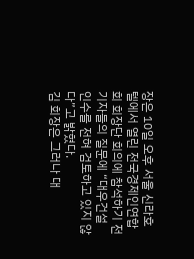장은 10일 오후 서울 신라호텔에서 열린 전국경제인연합회 회장단 회의에 참석하기 전 기자들의 질문에 “대우건설 인수를 전혀 검토하고 있지 않다”고 밝혔다.
김 회장은 그러나 대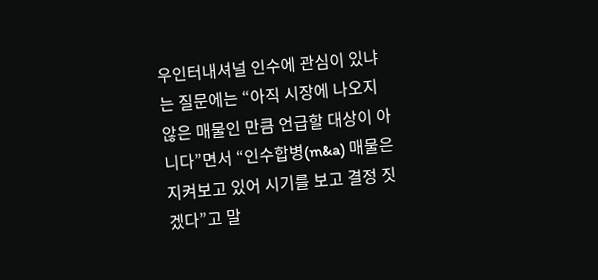우인터내셔널 인수에 관심이 있냐는 질문에는 “아직 시장에 나오지 않은 매물인 만큼 언급할 대상이 아니다”면서 “인수합병(m&a) 매물은 지켜보고 있어 시기를 보고 결정 짓겠다”고 말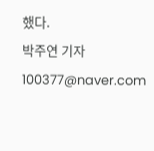했다.
박주연 기자 100377@naver.com